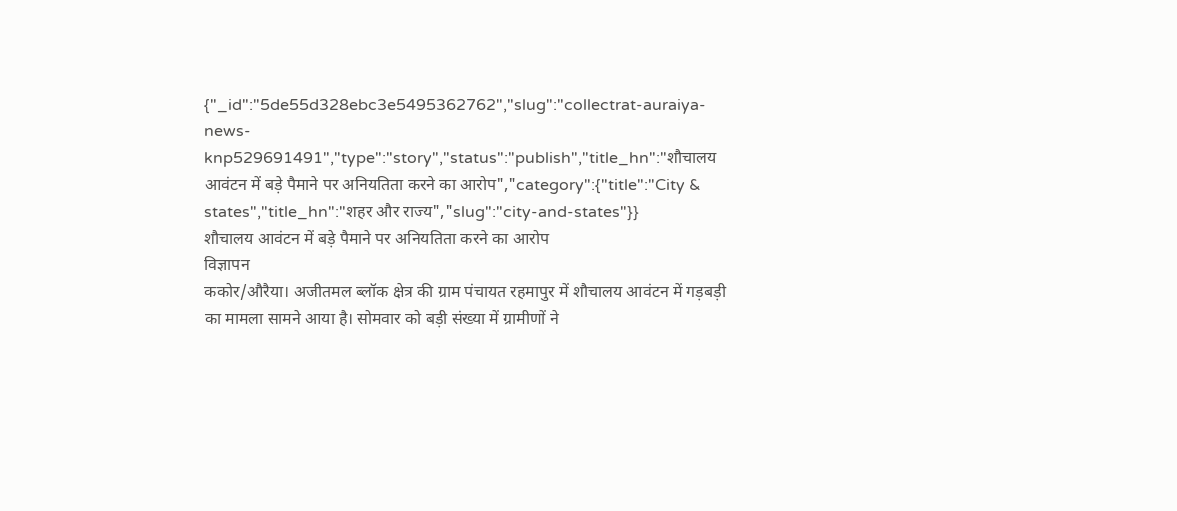{"_id":"5de55d328ebc3e5495362762","slug":"collectrat-auraiya-news-knp529691491","type":"story","status":"publish","title_hn":"शौचालय आवंटन में बड़े पैमाने पर अनियतिता करने का आरोप","category":{"title":"City & states","title_hn":"शहर और राज्य","slug":"city-and-states"}}
शौचालय आवंटन में बड़े पैमाने पर अनियतिता करने का आरोप
विज्ञापन
ककोर/औरैया। अजीतमल ब्लॉक क्षेत्र की ग्राम पंचायत रहमापुर में शौचालय आवंटन में गड़बड़ी का मामला सामने आया है। सोमवार को बड़ी संख्या में ग्रामीणों ने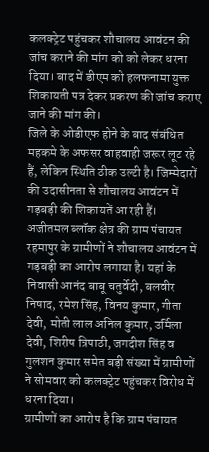कलक्ट्रेट पहुंचकर शौचालय आवंटन की जांच कराने की मांग को को लेकर धरना दिया। बाद में डीएम को हलफनामा युक्त शिकायती पत्र देकर प्रकरण की जांच कराए जाने की मांग की।
जिले के ओडीएफ होने के बाद संबंधित महकमे के अफसर वाहवाही जरूर लूट रहे हैं, लेकिन स्थिति ठीक उल्टी है। जिम्मेदारों की उदासीनता से शौचालय आवंटन में गड़बड़ी की शिकायतें आ रही हैं। अजीतमल ब्लॉक क्षेत्र की ग्राम पंचायत रहमापुर के ग्रामीणों ने शौचालय आवंटन में गड़बड़ी का आरोप लगाया है। यहां के निवासी आनंद बाबू चतुर्वेदी, बलवीर निषाद, रमेश सिंह, विनय कुमार, गीता देवी, मोती लाल अनिल कुमार, उर्मिला देवी, शिरीष त्रिपाठी, जगदीश सिंह व गुलशन कुमार समेत बड़ी संख्या में ग्रामीणों ने सोमवार को कलक्ट्रेट पहुंचकर विरोध में धरना दिया।
ग्रामीणों का आरोप है कि ग्राम पंचायत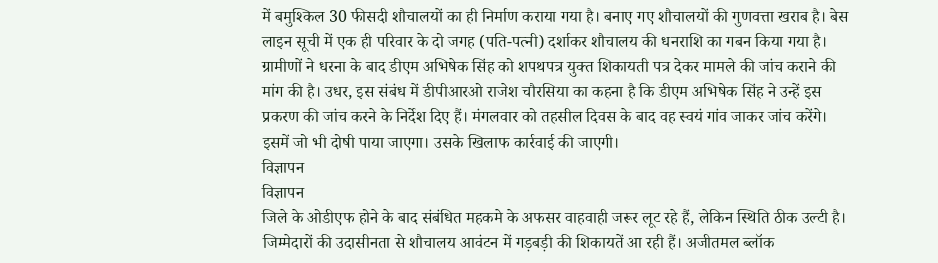में बमुश्किल 30 फीसदी शौचालयों का ही निर्माण कराया गया है। बनाए गए शौचालयों की गुणवत्ता खराब है। बेस लाइन सूची में एक ही परिवार के दो जगह (पति-पत्नी) दर्शाकर शौचालय की धनराशि का गबन किया गया है। ग्रामीणों ने धरना के बाद डीएम अभिषेक सिंह को शपथपत्र युक्त शिकायती पत्र देकर मामले की जांच कराने की मांग की है। उधर, इस संबंध में डीपीआरओ राजेश चौरसिया का कहना है कि डीएम अभिषेक सिंह ने उन्हें इस प्रकरण की जांच करने के निर्देश दिए हैं। मंगलवार को तहसील दिवस के बाद वह स्वयं गांव जाकर जांच करेंगे। इसमें जो भी दोषी पाया जाएगा। उसके खिलाफ कार्रवाई की जाएगी।
विज्ञापन
विज्ञापन
जिले के ओडीएफ होने के बाद संबंधित महकमे के अफसर वाहवाही जरूर लूट रहे हैं, लेकिन स्थिति ठीक उल्टी है। जिम्मेदारों की उदासीनता से शौचालय आवंटन में गड़बड़ी की शिकायतें आ रही हैं। अजीतमल ब्लॉक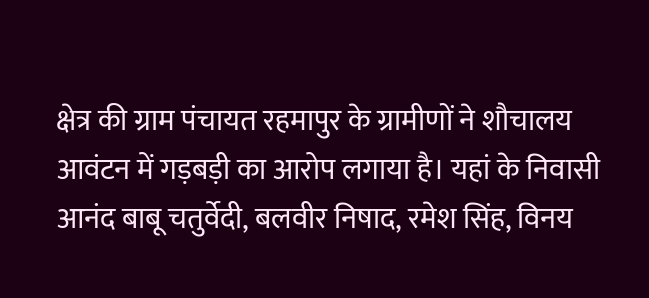क्षेत्र की ग्राम पंचायत रहमापुर के ग्रामीणों ने शौचालय आवंटन में गड़बड़ी का आरोप लगाया है। यहां के निवासी आनंद बाबू चतुर्वेदी, बलवीर निषाद, रमेश सिंह, विनय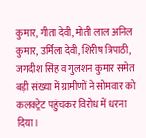कुमार, गीता देवी, मोती लाल अनिल कुमार, उर्मिला देवी, शिरीष त्रिपाठी, जगदीश सिंह व गुलशन कुमार समेत बड़ी संख्या में ग्रामीणों ने सोमवार को कलक्ट्रेट पहुंचकर विरोध में धरना दिया।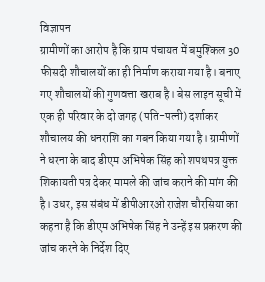विज्ञापन
ग्रामीणों का आरोप है कि ग्राम पंचायत में बमुश्किल 30 फीसदी शौचालयों का ही निर्माण कराया गया है। बनाए गए शौचालयों की गुणवत्ता खराब है। बेस लाइन सूची में एक ही परिवार के दो जगह (पति-पत्नी) दर्शाकर शौचालय की धनराशि का गबन किया गया है। ग्रामीणों ने धरना के बाद डीएम अभिषेक सिंह को शपथपत्र युक्त शिकायती पत्र देकर मामले की जांच कराने की मांग की है। उधर, इस संबंध में डीपीआरओ राजेश चौरसिया का कहना है कि डीएम अभिषेक सिंह ने उन्हें इस प्रकरण की जांच करने के निर्देश दिए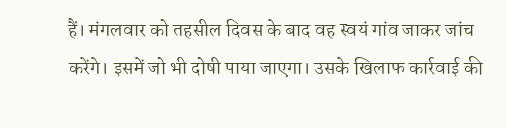हैं। मंगलवार को तहसील दिवस के बाद वह स्वयं गांव जाकर जांच करेंगे। इसमें जो भी दोषी पाया जाएगा। उसके खिलाफ कार्रवाई की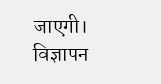जाएगी।
विज्ञापन